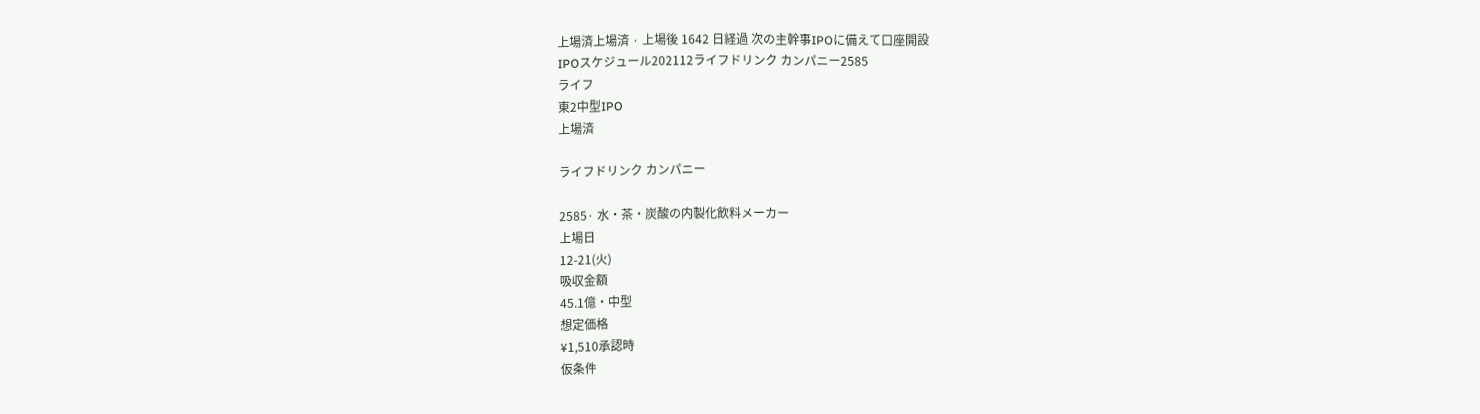上場済上場済 · 上場後 1642 日経過 次の主幹事IPOに備えて口座開設
IPOスケジュール202112ライフドリンク カンパニー2585
ライフ
東2中型IPO
上場済

ライフドリンク カンパニー

2585· 水・茶・炭酸の内製化飲料メーカー
上場日
12-21(火)
吸収金額
45.1億・中型
想定価格
¥1,510承認時
仮条件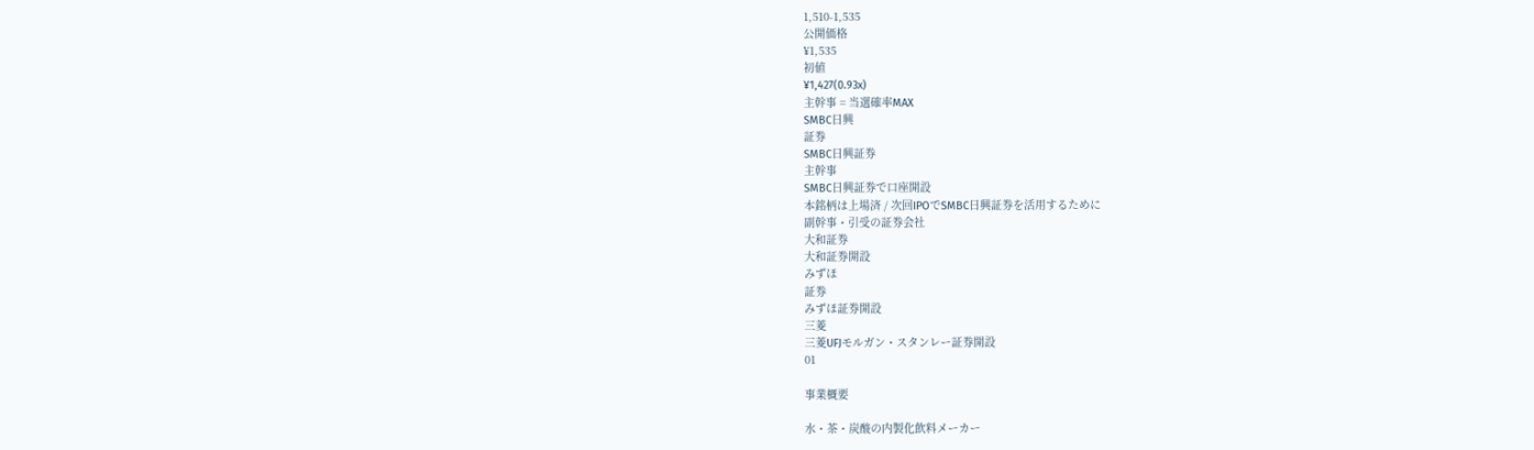1,510-1,535
公開価格
¥1,535
初値
¥1,427(0.93x)
主幹事 = 当選確率MAX
SMBC日興
証券
SMBC日興証券
主幹事
SMBC日興証券で口座開設
本銘柄は上場済 / 次回IPOでSMBC日興証券を活用するために
副幹事・引受の証券会社
大和証券
大和証券開設
みずほ
証券
みずほ証券開設
三菱
三菱UFJモルガン・スタンレー証券開設
01

事業概要

水・茶・炭酸の内製化飲料メーカー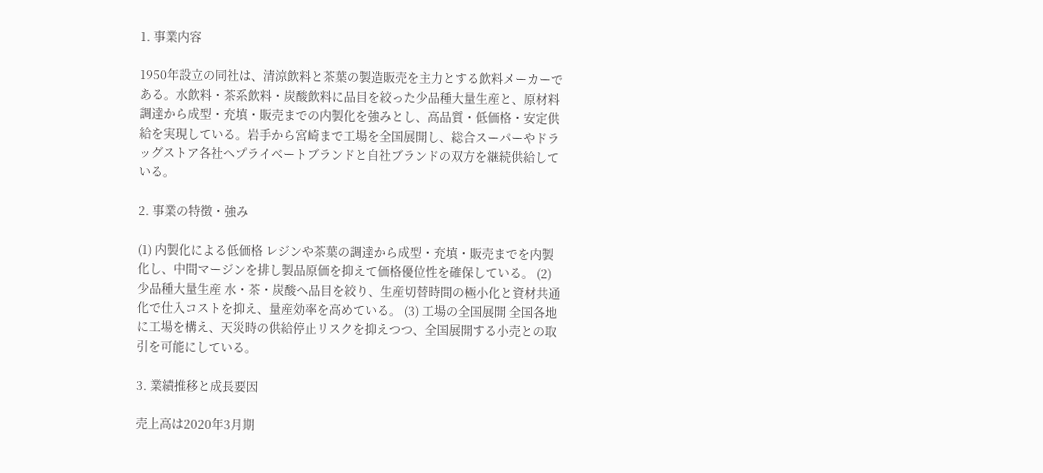1. 事業内容

1950年設立の同社は、清涼飲料と茶葉の製造販売を主力とする飲料メーカーである。水飲料・茶系飲料・炭酸飲料に品目を絞った少品種大量生産と、原材料調達から成型・充填・販売までの内製化を強みとし、高品質・低価格・安定供給を実現している。岩手から宮崎まで工場を全国展開し、総合スーパーやドラッグストア各社へプライベートブランドと自社ブランドの双方を継続供給している。

2. 事業の特徴・強み

(1) 内製化による低価格 レジンや茶葉の調達から成型・充填・販売までを内製化し、中間マージンを排し製品原価を抑えて価格優位性を確保している。 (2) 少品種大量生産 水・茶・炭酸へ品目を絞り、生産切替時間の極小化と資材共通化で仕入コストを抑え、量産効率を高めている。 (3) 工場の全国展開 全国各地に工場を構え、天災時の供給停止リスクを抑えつつ、全国展開する小売との取引を可能にしている。

3. 業績推移と成長要因

売上高は2020年3月期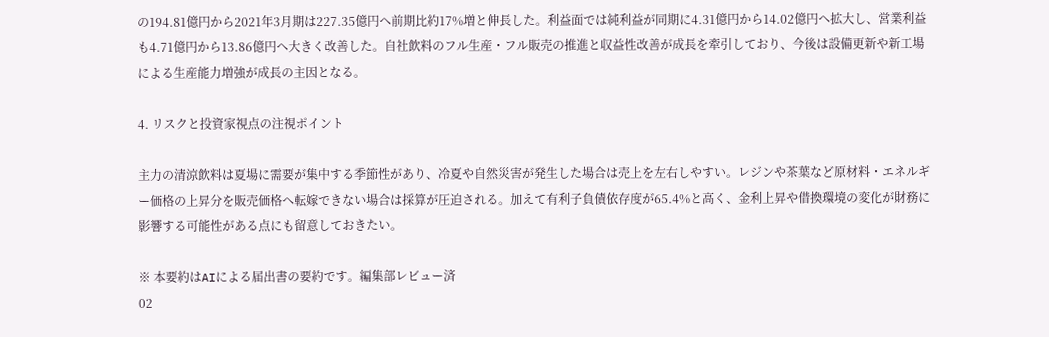の194.81億円から2021年3月期は227.35億円へ前期比約17%増と伸長した。利益面では純利益が同期に4.31億円から14.02億円へ拡大し、営業利益も4.71億円から13.86億円へ大きく改善した。自社飲料のフル生産・フル販売の推進と収益性改善が成長を牽引しており、今後は設備更新や新工場による生産能力増強が成長の主因となる。

4. リスクと投資家視点の注視ポイント

主力の清涼飲料は夏場に需要が集中する季節性があり、冷夏や自然災害が発生した場合は売上を左右しやすい。レジンや茶葉など原材料・エネルギー価格の上昇分を販売価格へ転嫁できない場合は採算が圧迫される。加えて有利子負債依存度が65.4%と高く、金利上昇や借換環境の変化が財務に影響する可能性がある点にも留意しておきたい。

※ 本要約はAIによる届出書の要約です。編集部レビュー済
02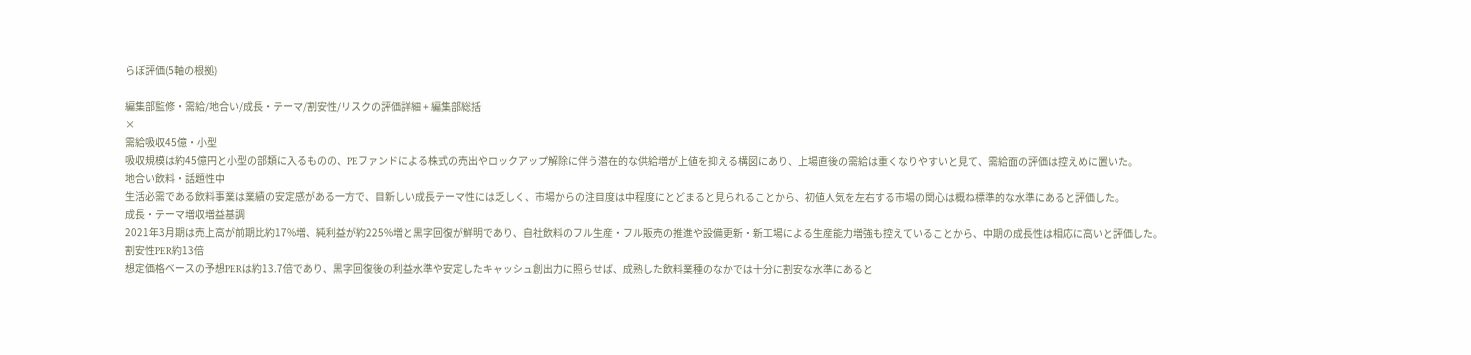らぼ評価(5軸の根拠)

編集部監修・需給/地合い/成長・テーマ/割安性/リスクの評価詳細 + 編集部総括
×
需給吸収45億・小型
吸収規模は約45億円と小型の部類に入るものの、PEファンドによる株式の売出やロックアップ解除に伴う潜在的な供給増が上値を抑える構図にあり、上場直後の需給は重くなりやすいと見て、需給面の評価は控えめに置いた。
地合い飲料・話題性中
生活必需である飲料事業は業績の安定感がある一方で、目新しい成長テーマ性には乏しく、市場からの注目度は中程度にとどまると見られることから、初値人気を左右する市場の関心は概ね標準的な水準にあると評価した。
成長・テーマ増収増益基調
2021年3月期は売上高が前期比約17%増、純利益が約225%増と黒字回復が鮮明であり、自社飲料のフル生産・フル販売の推進や設備更新・新工場による生産能力増強も控えていることから、中期の成長性は相応に高いと評価した。
割安性PER約13倍
想定価格ベースの予想PERは約13.7倍であり、黒字回復後の利益水準や安定したキャッシュ創出力に照らせば、成熟した飲料業種のなかでは十分に割安な水準にあると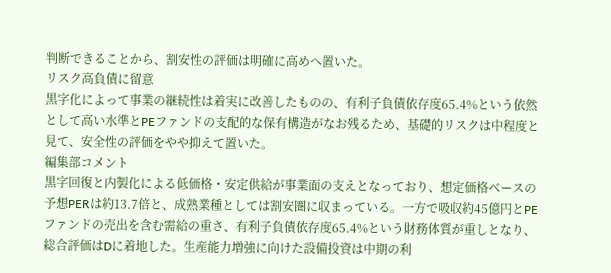判断できることから、割安性の評価は明確に高めへ置いた。
リスク高負債に留意
黒字化によって事業の継続性は着実に改善したものの、有利子負債依存度65.4%という依然として高い水準とPEファンドの支配的な保有構造がなお残るため、基礎的リスクは中程度と見て、安全性の評価をやや抑えて置いた。
編集部コメント
黒字回復と内製化による低価格・安定供給が事業面の支えとなっており、想定価格ベースの予想PERは約13.7倍と、成熟業種としては割安圏に収まっている。一方で吸収約45億円とPEファンドの売出を含む需給の重さ、有利子負債依存度65.4%という財務体質が重しとなり、総合評価はDに着地した。生産能力増強に向けた設備投資は中期の利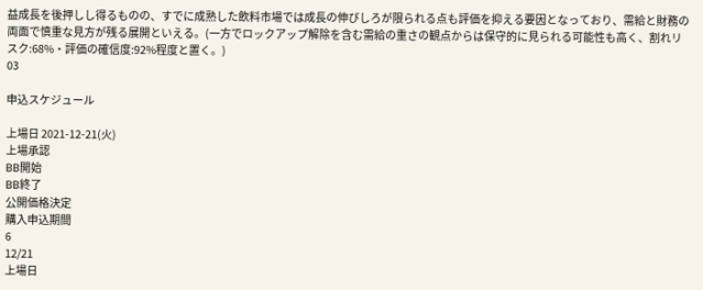益成長を後押しし得るものの、すでに成熟した飲料市場では成長の伸びしろが限られる点も評価を抑える要因となっており、需給と財務の両面で慎重な見方が残る展開といえる。(一方でロックアップ解除を含む需給の重さの観点からは保守的に見られる可能性も高く、割れリスク:68%・評価の確信度:92%程度と置く。)
03

申込スケジュール

上場日 2021-12-21(火)
上場承認
BB開始
BB終了
公開価格決定
購入申込期間
6
12/21
上場日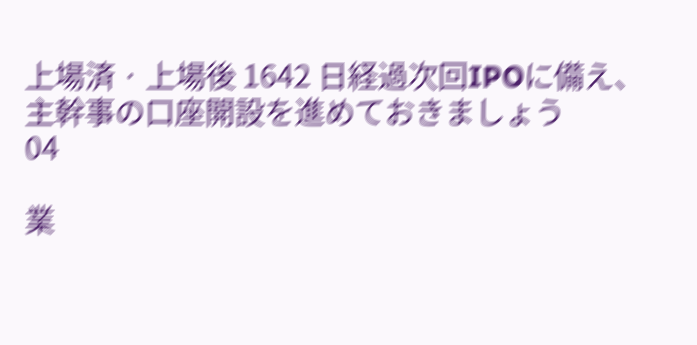上場済 · 上場後 1642 日経過次回IPOに備え、主幹事の口座開設を進めておきましょう
04

業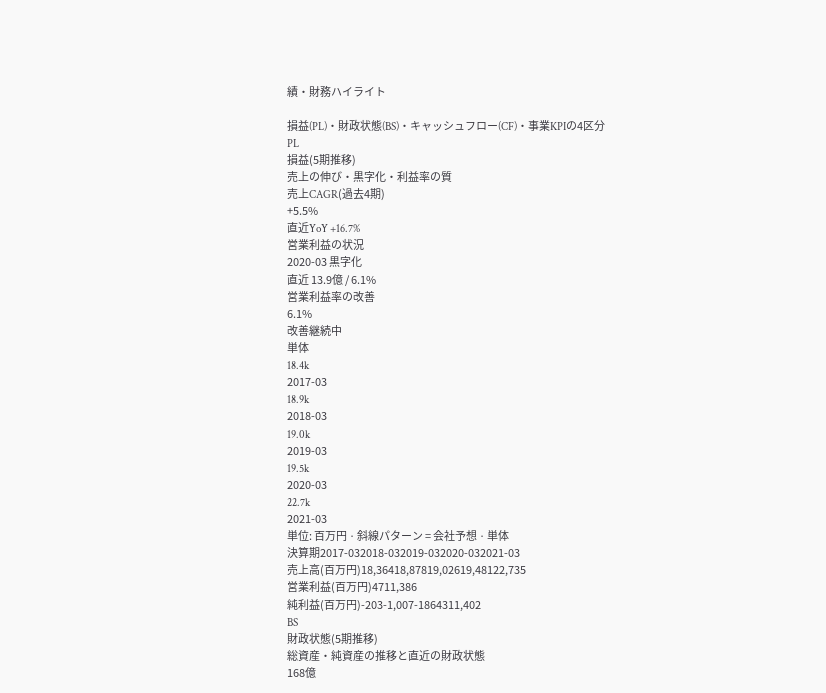績・財務ハイライト

損益(PL)・財政状態(BS)・キャッシュフロー(CF)・事業KPIの4区分
PL
損益(5期推移)
売上の伸び・黒字化・利益率の質
売上CAGR(過去4期)
+5.5%
直近YoY +16.7%
営業利益の状況
2020-03 黒字化
直近 13.9億 / 6.1%
営業利益率の改善
6.1%
改善継続中
単体
18.4k
2017-03
18.9k
2018-03
19.0k
2019-03
19.5k
2020-03
22.7k
2021-03
単位: 百万円 · 斜線パターン = 会社予想 · 単体
決算期2017-032018-032019-032020-032021-03
売上高(百万円)18,36418,87819,02619,48122,735
営業利益(百万円)4711,386
純利益(百万円)-203-1,007-1864311,402
BS
財政状態(5期推移)
総資産・純資産の推移と直近の財政状態
168億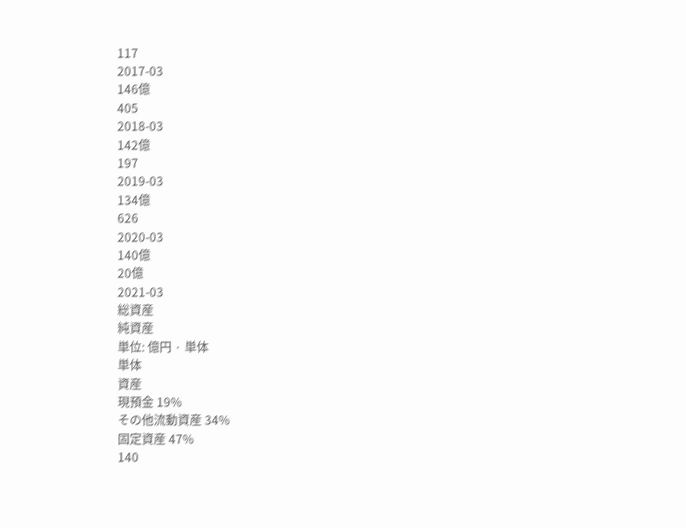117
2017-03
146億
405
2018-03
142億
197
2019-03
134億
626
2020-03
140億
20億
2021-03
総資産
純資産
単位: 億円 · 単体
単体
資産
現預金 19%
その他流動資産 34%
固定資産 47%
140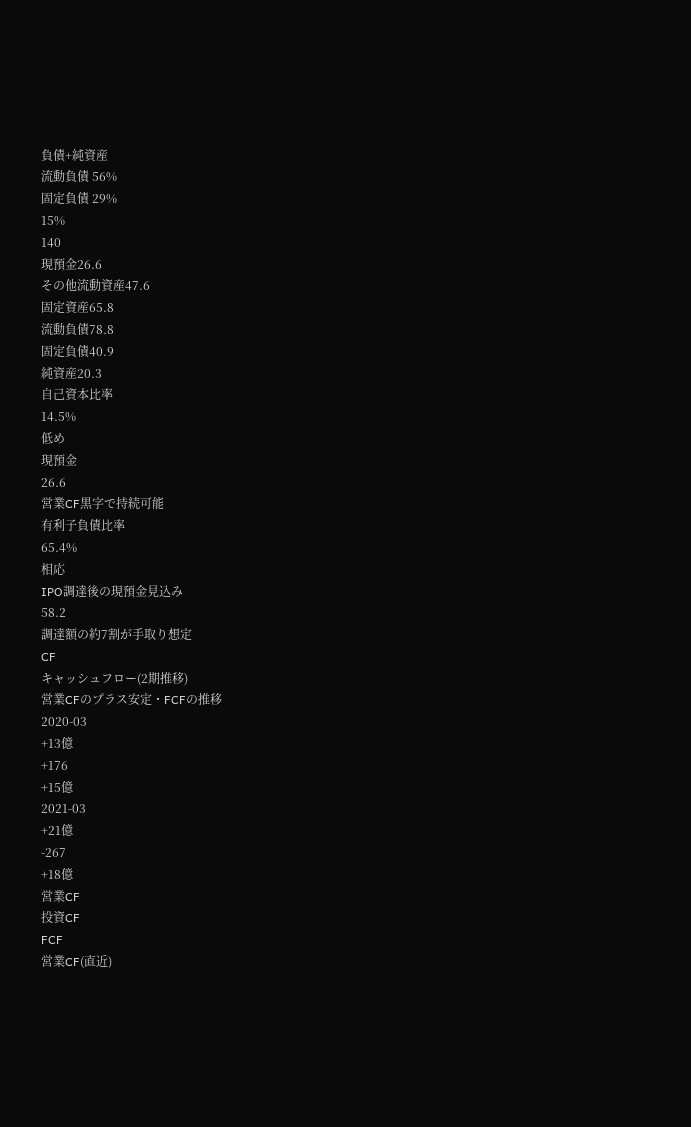負債+純資産
流動負債 56%
固定負債 29%
15%
140
現預金26.6
その他流動資産47.6
固定資産65.8
流動負債78.8
固定負債40.9
純資産20.3
自己資本比率
14.5%
低め
現預金
26.6
営業CF黒字で持続可能
有利子負債比率
65.4%
相応
IPO調達後の現預金見込み
58.2
調達額の約7割が手取り想定
CF
キャッシュフロー(2期推移)
営業CFのプラス安定・FCFの推移
2020-03
+13億
+176
+15億
2021-03
+21億
-267
+18億
営業CF
投資CF
FCF
営業CF(直近)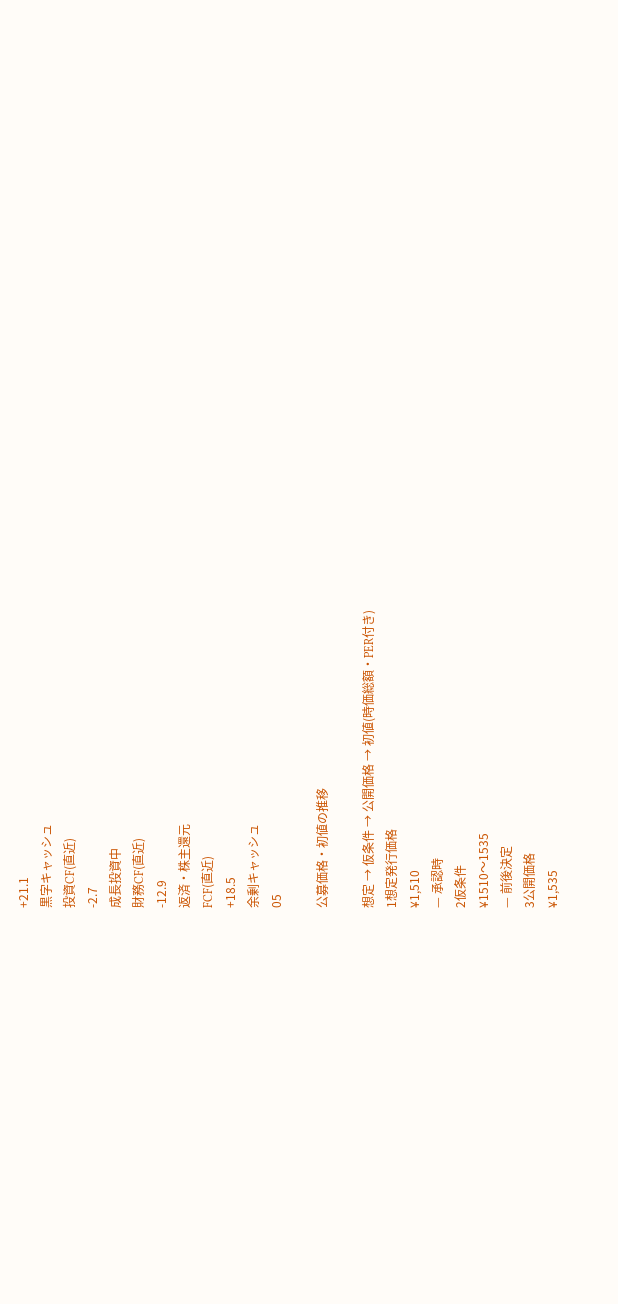+21.1
黒字キャッシュ
投資CF(直近)
-2.7
成長投資中
財務CF(直近)
-12.9
返済・株主還元
FCF(直近)
+18.5
余剰キャッシュ
05

公募価格・初値の推移

想定 → 仮条件 → 公開価格 → 初値(時価総額・PER付き)
1想定発行価格
¥1,510
— 承認時
2仮条件
¥1510〜1535
— 前後決定
3公開価格
¥1,535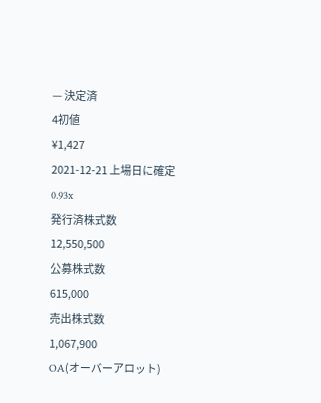— 決定済
4初値
¥1,427
2021-12-21 上場日に確定
0.93x
発行済株式数
12,550,500
公募株式数
615,000
売出株式数
1,067,900
OA(オーバーアロット)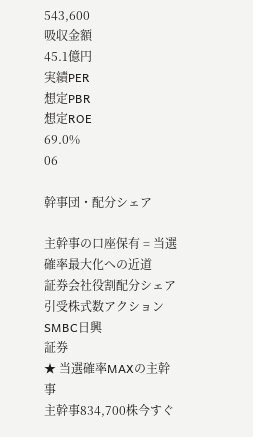543,600
吸収金額
45.1億円
実績PER
想定PBR
想定ROE
69.0%
06

幹事団・配分シェア

主幹事の口座保有 = 当選確率最大化への近道
証券会社役割配分シェア引受株式数アクション
SMBC日興
証券
★ 当選確率MAXの主幹事
主幹事834,700株今すぐ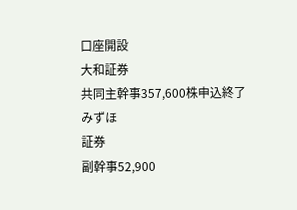口座開設
大和証券
共同主幹事357,600株申込終了
みずほ
証券
副幹事52,900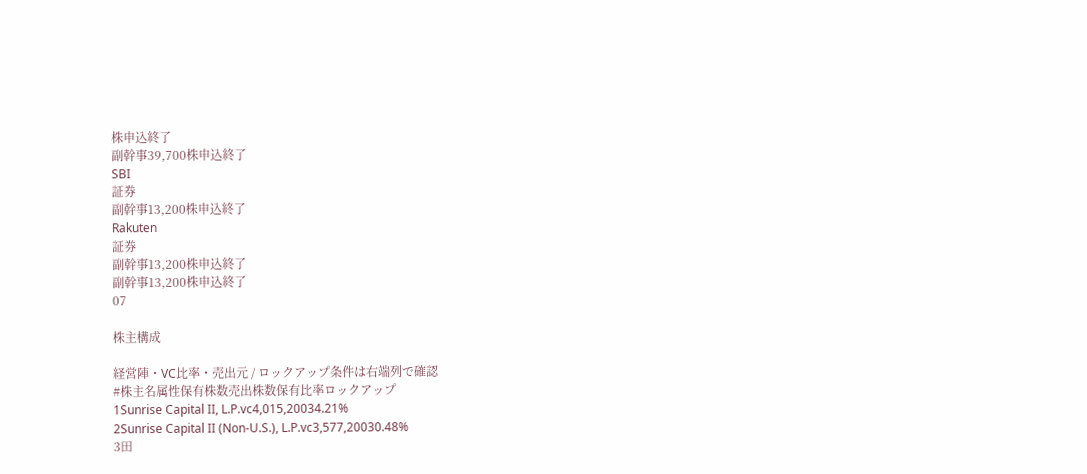株申込終了
副幹事39,700株申込終了
SBI
証券
副幹事13,200株申込終了
Rakuten
証券
副幹事13,200株申込終了
副幹事13,200株申込終了
07

株主構成

経営陣・VC比率・売出元 / ロックアップ条件は右端列で確認
#株主名属性保有株数売出株数保有比率ロックアップ
1Sunrise Capital II, L.P.vc4,015,20034.21%
2Sunrise Capital II (Non-U.S.), L.P.vc3,577,20030.48%
3田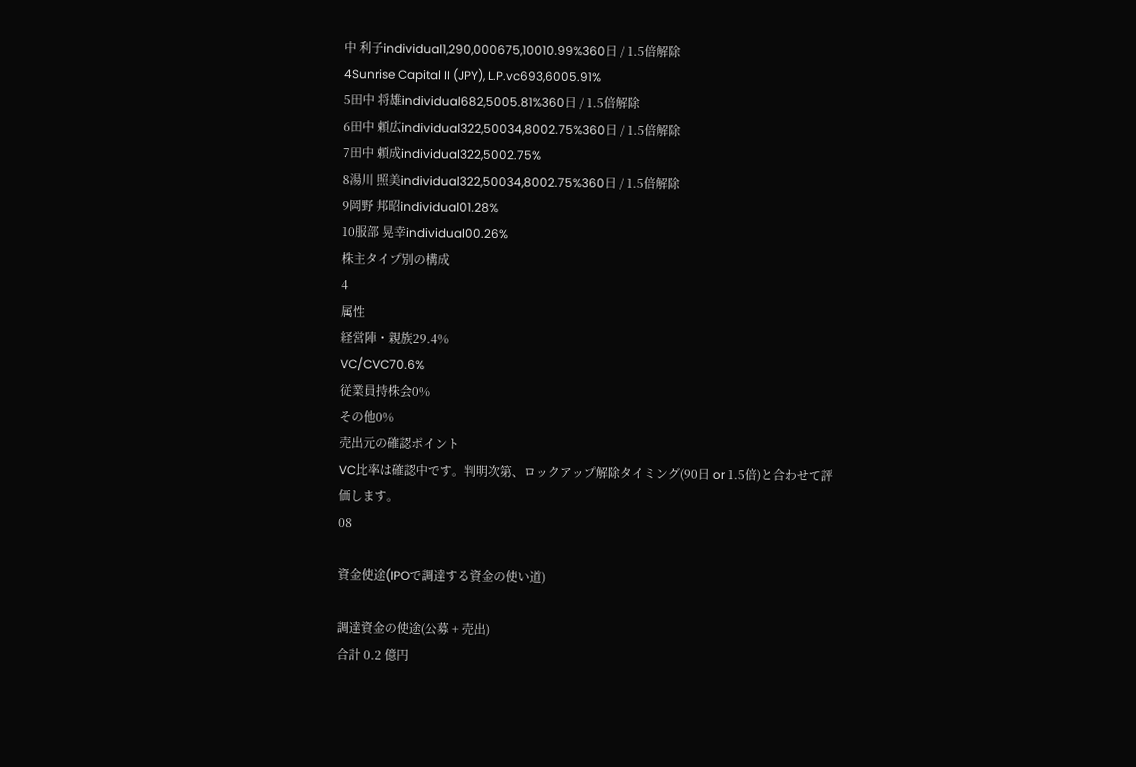中 利子individual1,290,000675,10010.99%360日 / 1.5倍解除
4Sunrise Capital II (JPY), L.P.vc693,6005.91%
5田中 将雄individual682,5005.81%360日 / 1.5倍解除
6田中 頼広individual322,50034,8002.75%360日 / 1.5倍解除
7田中 頼成individual322,5002.75%
8湯川 照美individual322,50034,8002.75%360日 / 1.5倍解除
9岡野 邦昭individual01.28%
10服部 晃幸individual00.26%
株主タイプ別の構成
4
属性
経営陣・親族29.4%
VC/CVC70.6%
従業員持株会0%
その他0%
売出元の確認ポイント
VC比率は確認中です。判明次第、ロックアップ解除タイミング(90日 or 1.5倍)と合わせて評価します。
08

資金使途(IPOで調達する資金の使い道)

調達資金の使途(公募 + 売出)
合計 0.2 億円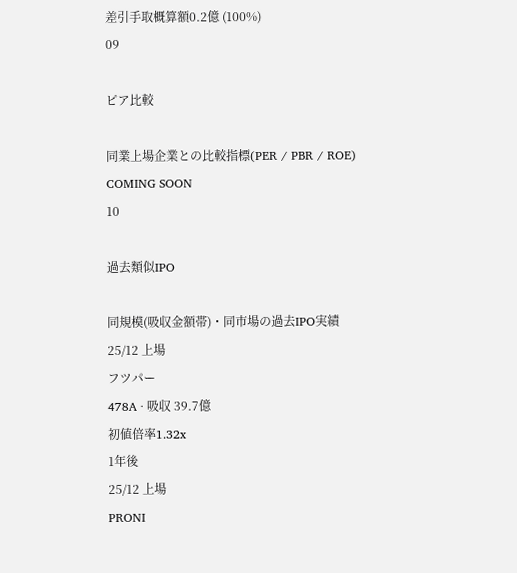差引手取概算額0.2億 (100%)
09

ピア比較

同業上場企業との比較指標(PER / PBR / ROE)
COMING SOON
10

過去類似IPO

同規模(吸収金額帯)・同市場の過去IPO実績
25/12 上場
フツパー
478A · 吸収 39.7億
初値倍率1.32x
1年後
25/12 上場
PRONI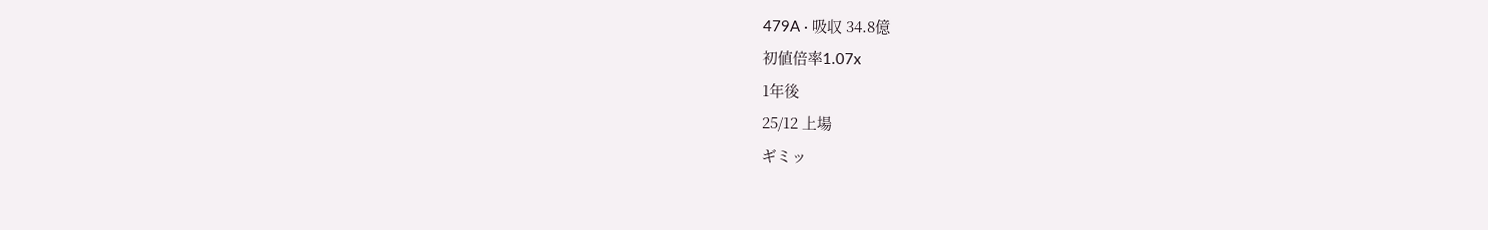479A · 吸収 34.8億
初値倍率1.07x
1年後
25/12 上場
ギミッ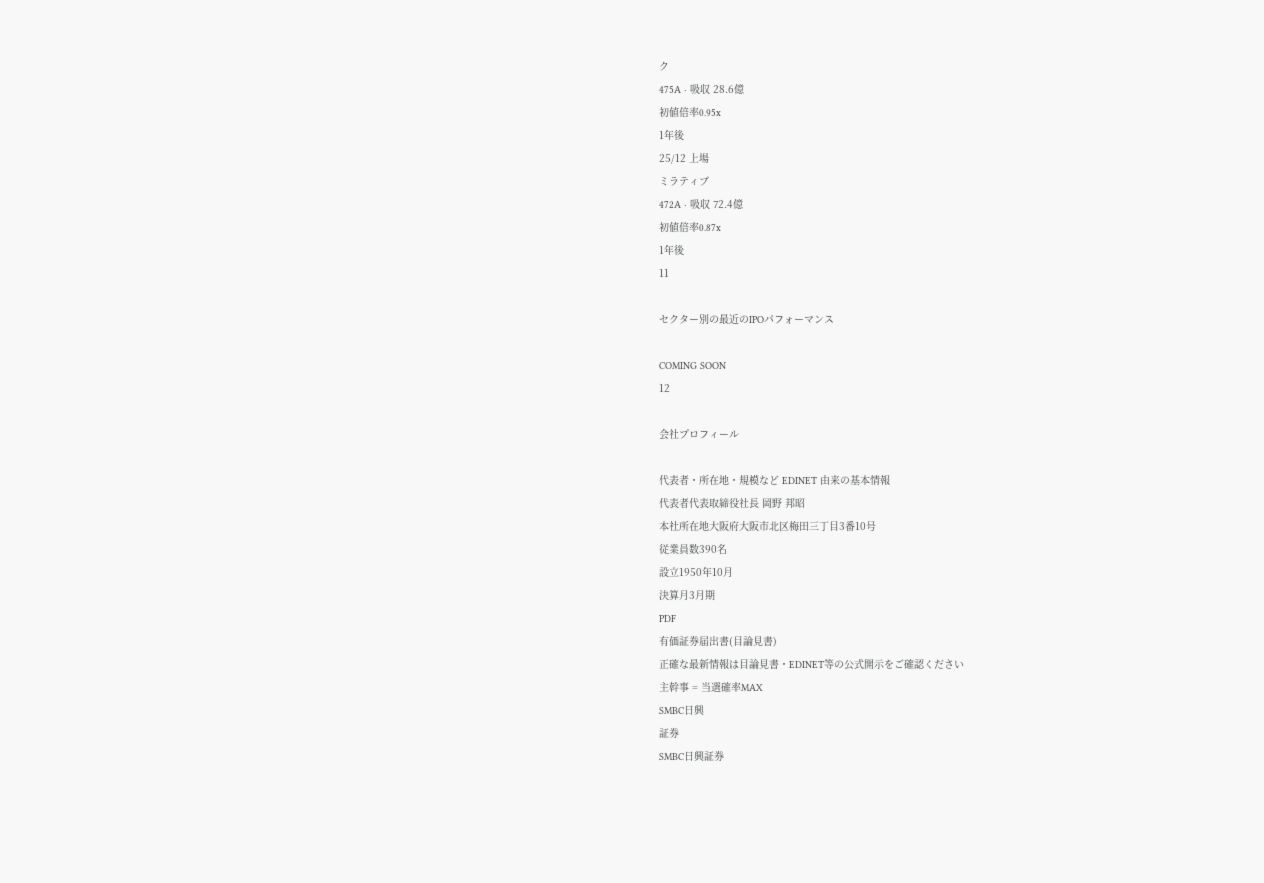ク
475A · 吸収 28.6億
初値倍率0.95x
1年後
25/12 上場
ミラティブ
472A · 吸収 72.4億
初値倍率0.87x
1年後
11

セクター別の最近のIPOパフォーマンス

COMING SOON
12

会社プロフィール

代表者・所在地・規模など EDINET 由来の基本情報
代表者代表取締役社長 岡野 邦昭
本社所在地大阪府大阪市北区梅田三丁目3番10号
従業員数390名
設立1950年10月
決算月3月期
PDF
有価証券届出書(目論見書)
正確な最新情報は目論見書・EDINET等の公式開示をご確認ください
主幹事 = 当選確率MAX
SMBC日興
証券
SMBC日興証券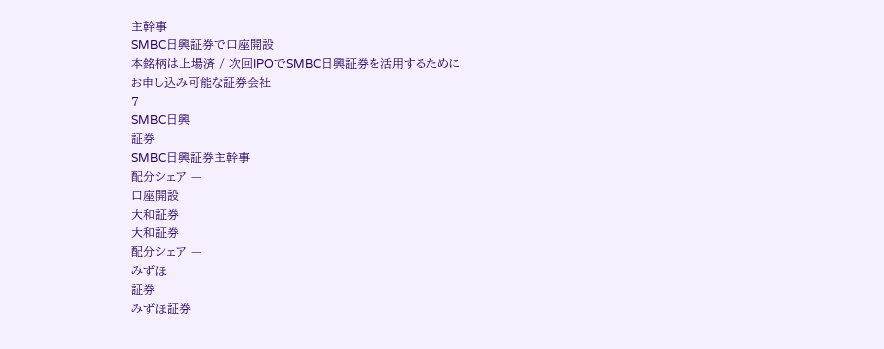主幹事
SMBC日興証券で口座開設
本銘柄は上場済 / 次回IPOでSMBC日興証券を活用するために
お申し込み可能な証券会社
7
SMBC日興
証券
SMBC日興証券主幹事
配分シェア —
口座開設
大和証券
大和証券
配分シェア —
みずほ
証券
みずほ証券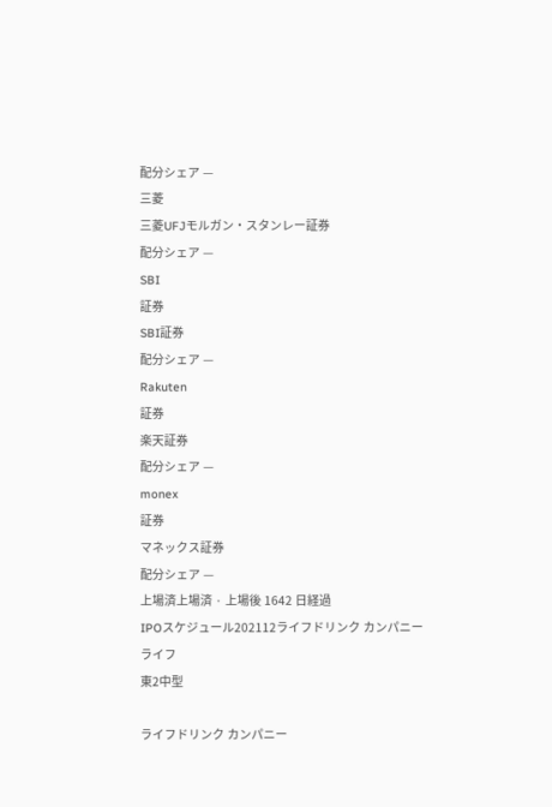配分シェア —
三菱
三菱UFJモルガン・スタンレー証券
配分シェア —
SBI
証券
SBI証券
配分シェア —
Rakuten
証券
楽天証券
配分シェア —
monex
証券
マネックス証券
配分シェア —
上場済上場済 · 上場後 1642 日経過
IPOスケジュール202112ライフドリンク カンパニー
ライフ
東2中型

ライフドリンク カンパニー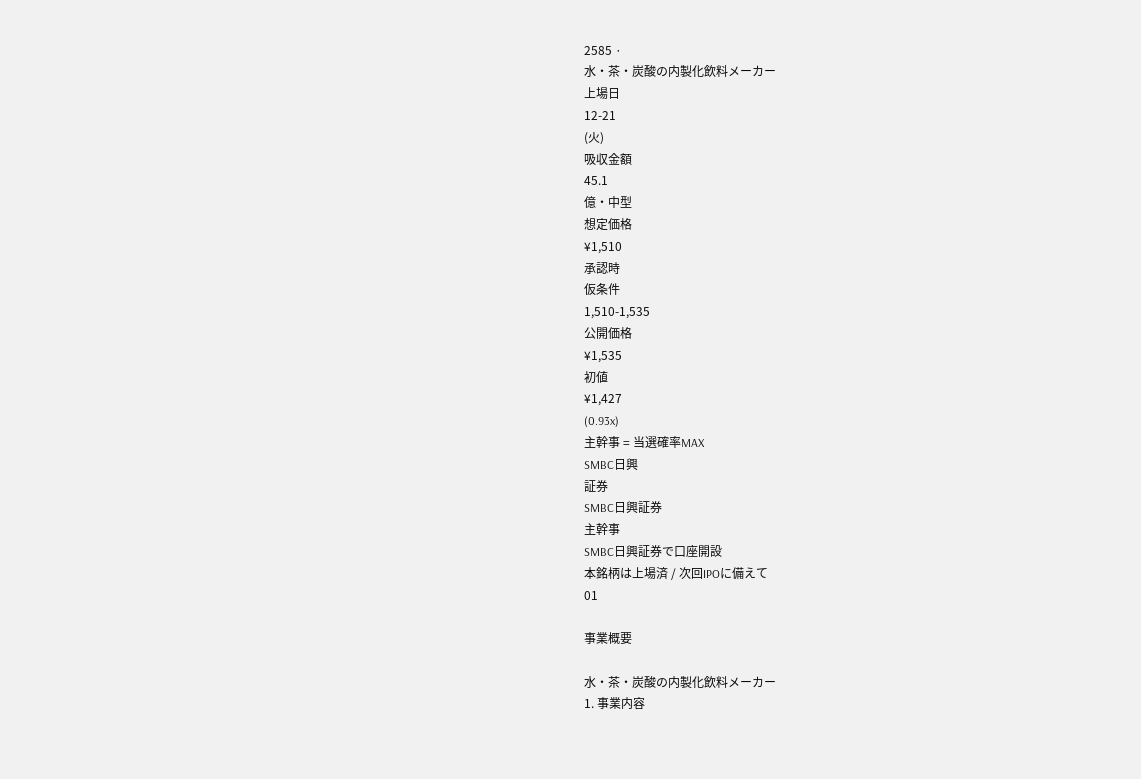2585 ·
水・茶・炭酸の内製化飲料メーカー
上場日
12-21
(火)
吸収金額
45.1
億・中型
想定価格
¥1,510
承認時
仮条件
1,510-1,535
公開価格
¥1,535
初値
¥1,427
(0.93x)
主幹事 = 当選確率MAX
SMBC日興
証券
SMBC日興証券
主幹事
SMBC日興証券で口座開設
本銘柄は上場済 / 次回IPOに備えて
01

事業概要

水・茶・炭酸の内製化飲料メーカー
1. 事業内容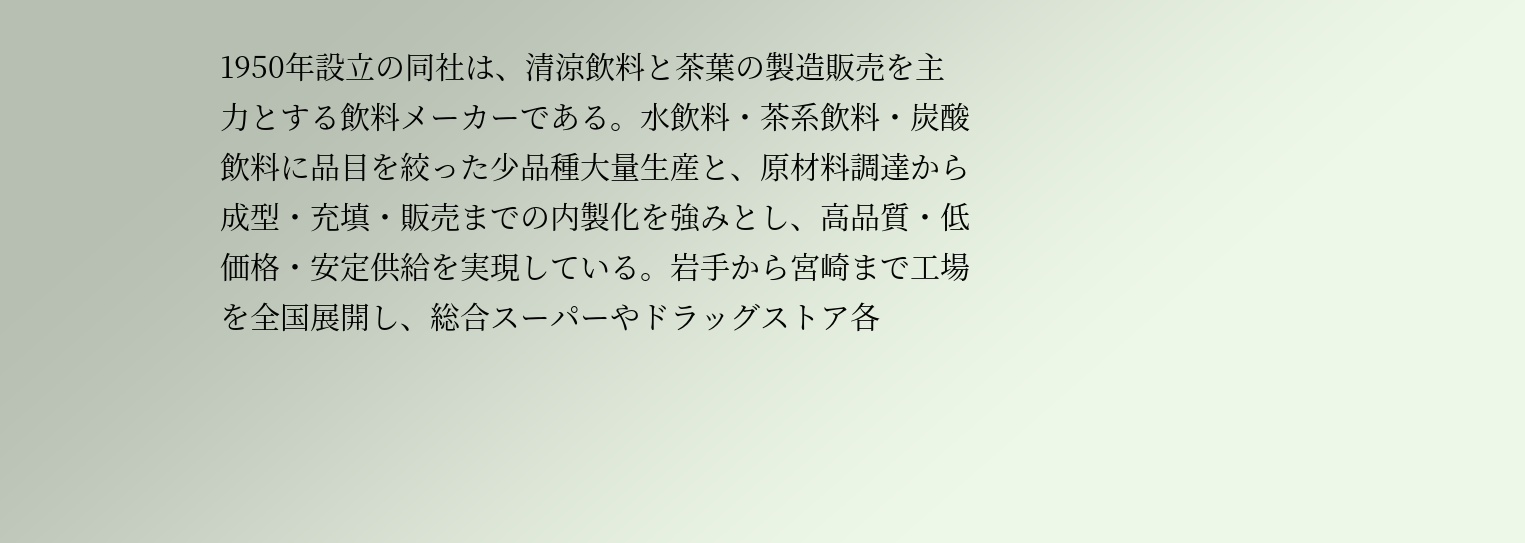1950年設立の同社は、清涼飲料と茶葉の製造販売を主力とする飲料メーカーである。水飲料・茶系飲料・炭酸飲料に品目を絞った少品種大量生産と、原材料調達から成型・充填・販売までの内製化を強みとし、高品質・低価格・安定供給を実現している。岩手から宮崎まで工場を全国展開し、総合スーパーやドラッグストア各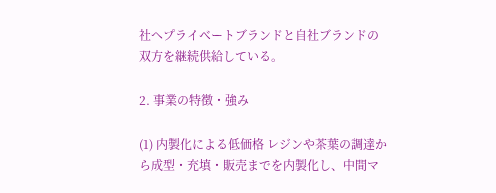社へプライベートブランドと自社ブランドの双方を継続供給している。

2. 事業の特徴・強み

(1) 内製化による低価格 レジンや茶葉の調達から成型・充填・販売までを内製化し、中間マ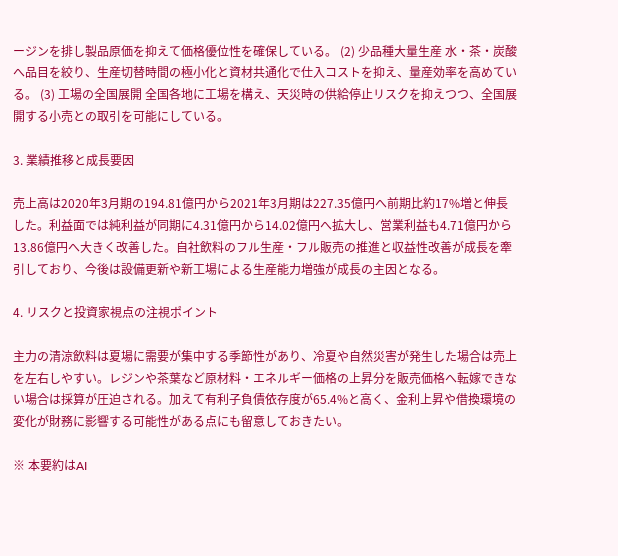ージンを排し製品原価を抑えて価格優位性を確保している。 (2) 少品種大量生産 水・茶・炭酸へ品目を絞り、生産切替時間の極小化と資材共通化で仕入コストを抑え、量産効率を高めている。 (3) 工場の全国展開 全国各地に工場を構え、天災時の供給停止リスクを抑えつつ、全国展開する小売との取引を可能にしている。

3. 業績推移と成長要因

売上高は2020年3月期の194.81億円から2021年3月期は227.35億円へ前期比約17%増と伸長した。利益面では純利益が同期に4.31億円から14.02億円へ拡大し、営業利益も4.71億円から13.86億円へ大きく改善した。自社飲料のフル生産・フル販売の推進と収益性改善が成長を牽引しており、今後は設備更新や新工場による生産能力増強が成長の主因となる。

4. リスクと投資家視点の注視ポイント

主力の清涼飲料は夏場に需要が集中する季節性があり、冷夏や自然災害が発生した場合は売上を左右しやすい。レジンや茶葉など原材料・エネルギー価格の上昇分を販売価格へ転嫁できない場合は採算が圧迫される。加えて有利子負債依存度が65.4%と高く、金利上昇や借換環境の変化が財務に影響する可能性がある点にも留意しておきたい。

※ 本要約はAI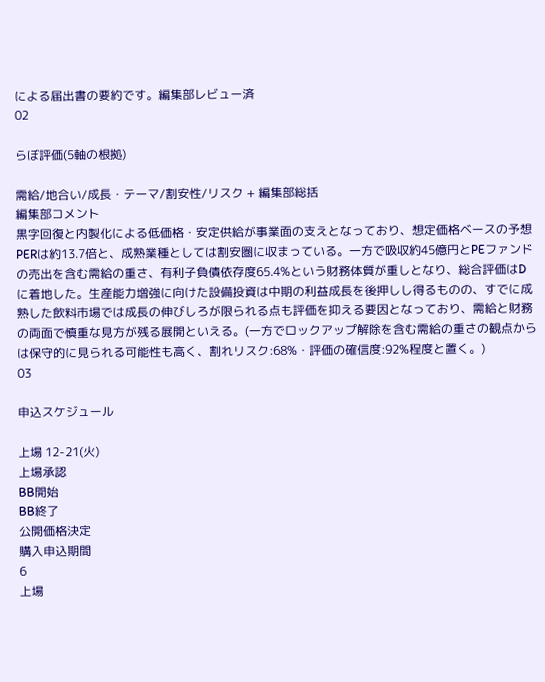による届出書の要約です。編集部レビュー済
02

らぼ評価(5軸の根拠)

需給/地合い/成長・テーマ/割安性/リスク + 編集部総括
編集部コメント
黒字回復と内製化による低価格・安定供給が事業面の支えとなっており、想定価格ベースの予想PERは約13.7倍と、成熟業種としては割安圏に収まっている。一方で吸収約45億円とPEファンドの売出を含む需給の重さ、有利子負債依存度65.4%という財務体質が重しとなり、総合評価はDに着地した。生産能力増強に向けた設備投資は中期の利益成長を後押しし得るものの、すでに成熟した飲料市場では成長の伸びしろが限られる点も評価を抑える要因となっており、需給と財務の両面で慎重な見方が残る展開といえる。(一方でロックアップ解除を含む需給の重さの観点からは保守的に見られる可能性も高く、割れリスク:68%・評価の確信度:92%程度と置く。)
03

申込スケジュール

上場 12-21(火)
上場承認
BB開始
BB終了
公開価格決定
購入申込期間
6
上場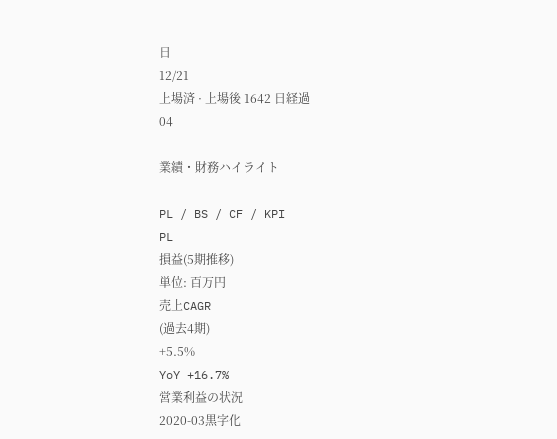日
12/21
上場済 · 上場後 1642 日経過
04

業績・財務ハイライト

PL / BS / CF / KPI
PL
損益(5期推移)
単位: 百万円
売上CAGR
(過去4期)
+5.5%
YoY +16.7%
営業利益の状況
2020-03黒字化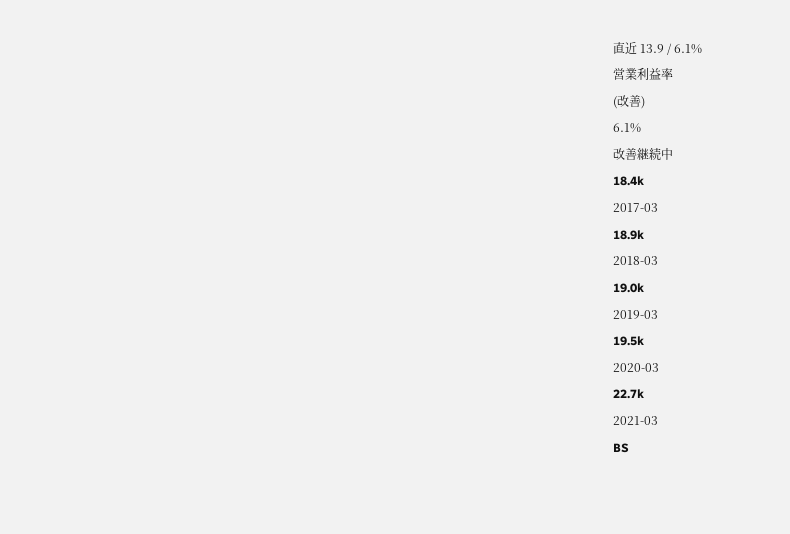直近 13.9 / 6.1%
営業利益率
(改善)
6.1%
改善継続中
18.4k
2017-03
18.9k
2018-03
19.0k
2019-03
19.5k
2020-03
22.7k
2021-03
BS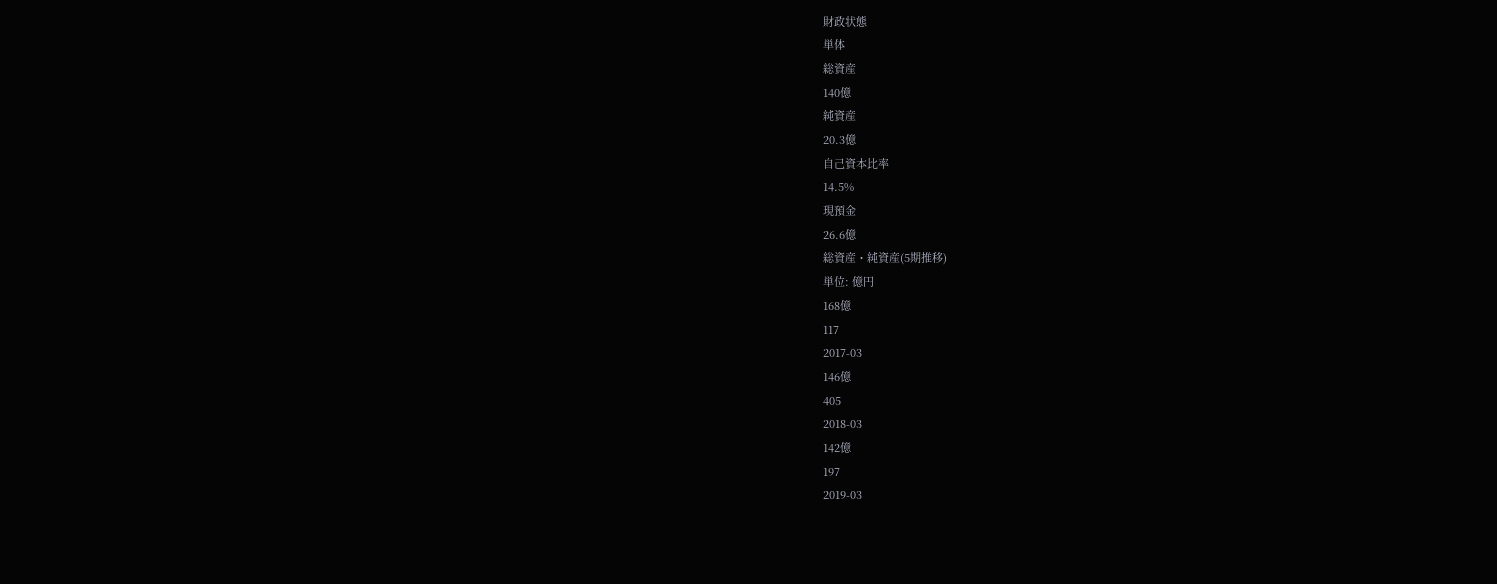財政状態
単体
総資産
140億
純資産
20.3億
自己資本比率
14.5%
現預金
26.6億
総資産・純資産(5期推移)
単位: 億円
168億
117
2017-03
146億
405
2018-03
142億
197
2019-03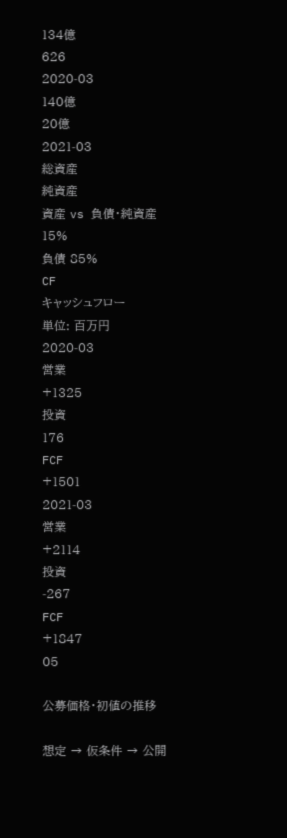134億
626
2020-03
140億
20億
2021-03
総資産
純資産
資産 vs 負債・純資産
15%
負債 85%
CF
キャッシュフロー
単位: 百万円
2020-03
営業
+1325
投資
176
FCF
+1501
2021-03
営業
+2114
投資
-267
FCF
+1847
05

公募価格・初値の推移

想定 → 仮条件 → 公開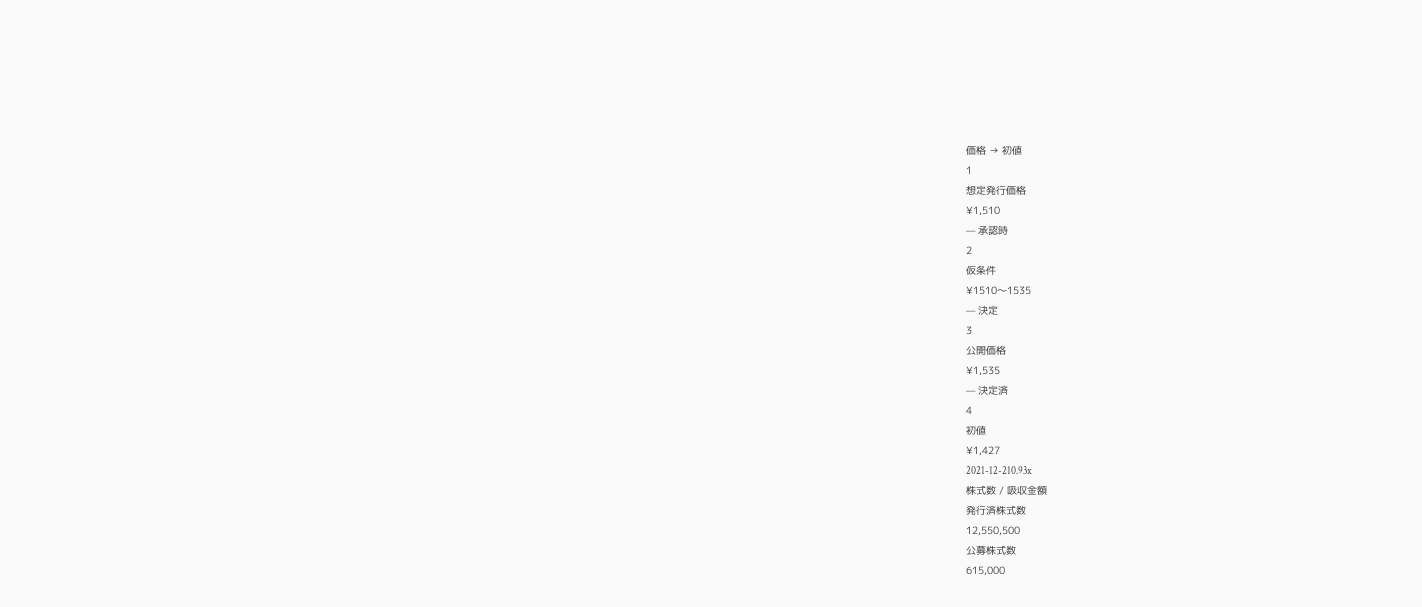価格 → 初値
1
想定発行価格
¥1,510
— 承認時
2
仮条件
¥1510〜1535
— 決定
3
公開価格
¥1,535
— 決定済
4
初値
¥1,427
2021-12-210.93x
株式数 / 吸収金額
発行済株式数
12,550,500
公募株式数
615,000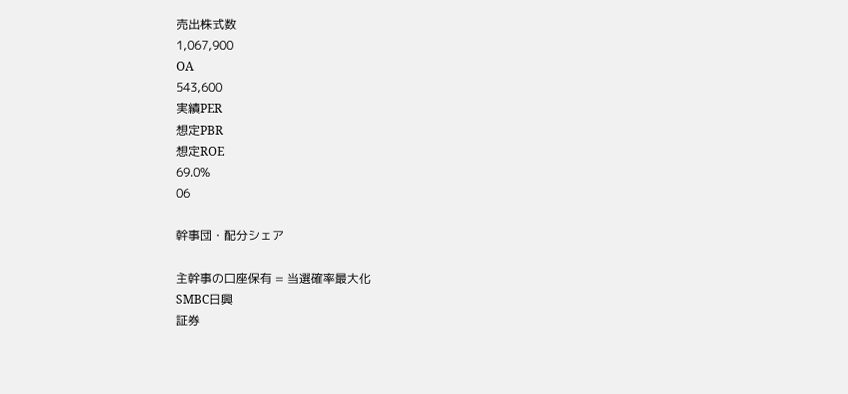売出株式数
1,067,900
OA
543,600
実績PER
想定PBR
想定ROE
69.0%
06

幹事団・配分シェア

主幹事の口座保有 = 当選確率最大化
SMBC日興
証券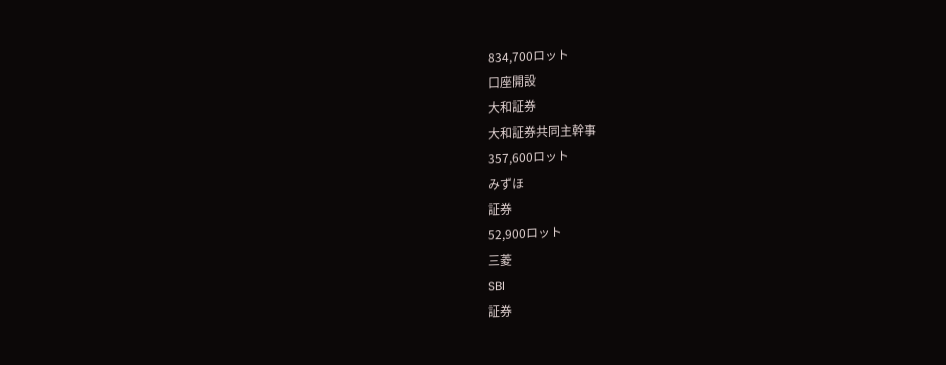834,700ロット
口座開設
大和証券
大和証券共同主幹事
357,600ロット
みずほ
証券
52,900ロット
三菱
SBI
証券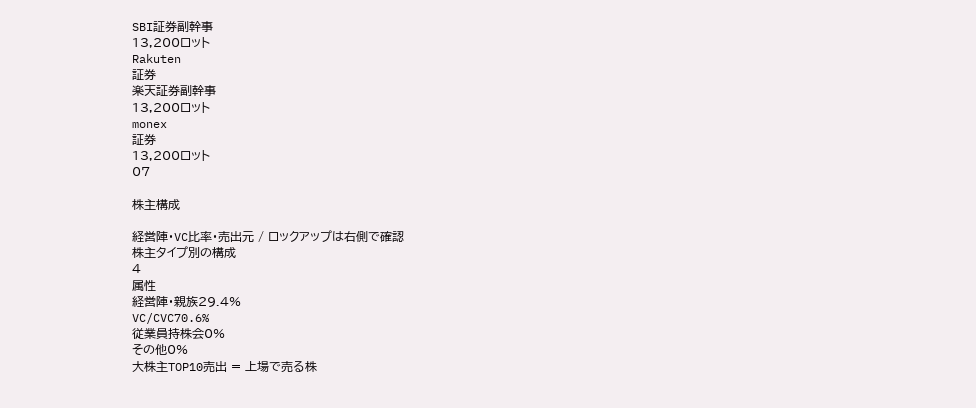SBI証券副幹事
13,200ロット
Rakuten
証券
楽天証券副幹事
13,200ロット
monex
証券
13,200ロット
07

株主構成

経営陣・VC比率・売出元 / ロックアップは右側で確認
株主タイプ別の構成
4
属性
経営陣・親族29.4%
VC/CVC70.6%
従業員持株会0%
その他0%
大株主TOP10売出 = 上場で売る株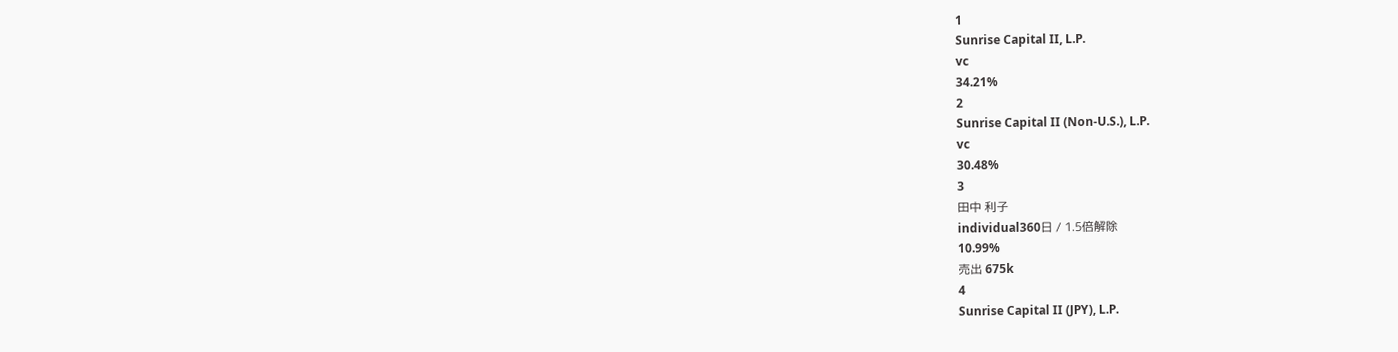1
Sunrise Capital II, L.P.
vc
34.21%
2
Sunrise Capital II (Non-U.S.), L.P.
vc
30.48%
3
田中 利子
individual360日 / 1.5倍解除
10.99%
売出 675k
4
Sunrise Capital II (JPY), L.P.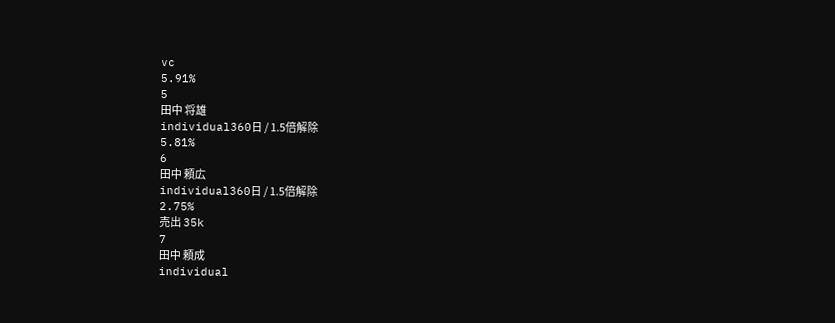vc
5.91%
5
田中 将雄
individual360日 / 1.5倍解除
5.81%
6
田中 頼広
individual360日 / 1.5倍解除
2.75%
売出 35k
7
田中 頼成
individual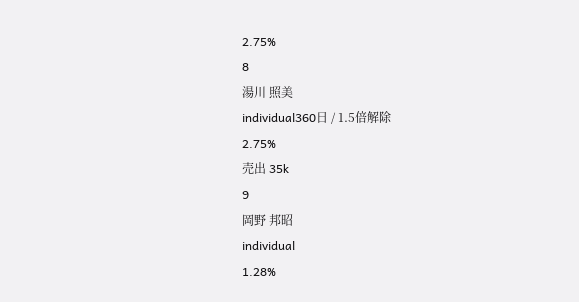2.75%
8
湯川 照美
individual360日 / 1.5倍解除
2.75%
売出 35k
9
岡野 邦昭
individual
1.28%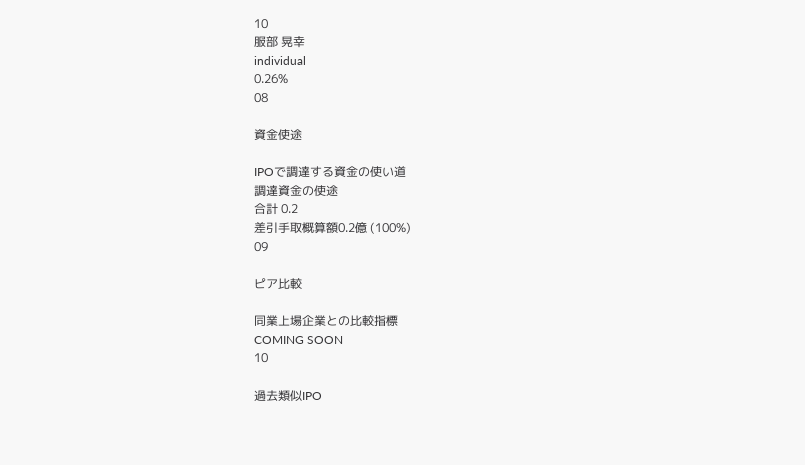10
服部 晃幸
individual
0.26%
08

資金使途

IPOで調達する資金の使い道
調達資金の使途
合計 0.2
差引手取概算額0.2億 (100%)
09

ピア比較

同業上場企業との比較指標
COMING SOON
10

過去類似IPO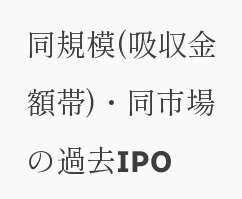同規模(吸収金額帯)・同市場の過去IPO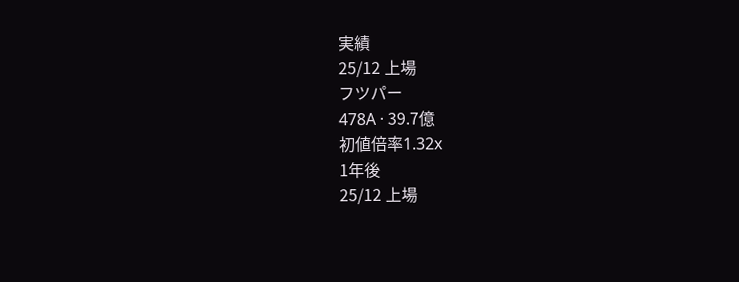実績
25/12 上場
フツパー
478A · 39.7億
初値倍率1.32x
1年後
25/12 上場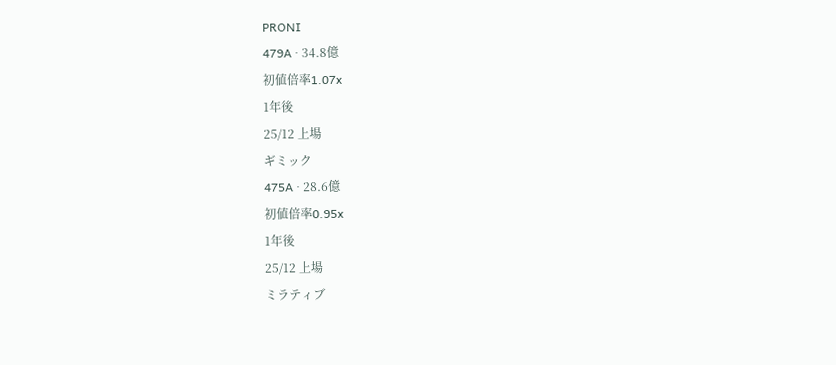PRONI
479A · 34.8億
初値倍率1.07x
1年後
25/12 上場
ギミック
475A · 28.6億
初値倍率0.95x
1年後
25/12 上場
ミラティブ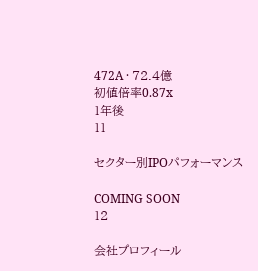472A · 72.4億
初値倍率0.87x
1年後
11

セクター別IPOパフォーマンス

COMING SOON
12

会社プロフィール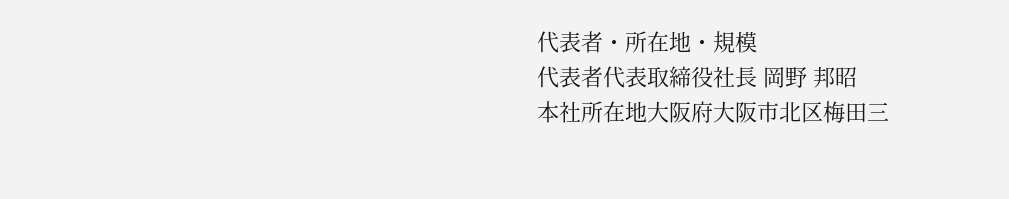代表者・所在地・規模
代表者代表取締役社長 岡野 邦昭
本社所在地大阪府大阪市北区梅田三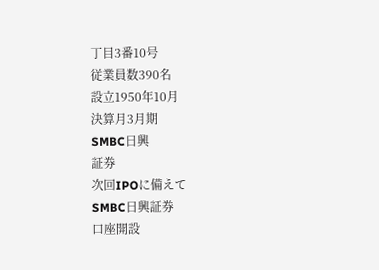丁目3番10号
従業員数390名
設立1950年10月
決算月3月期
SMBC日興
証券
次回IPOに備えて
SMBC日興証券
口座開設